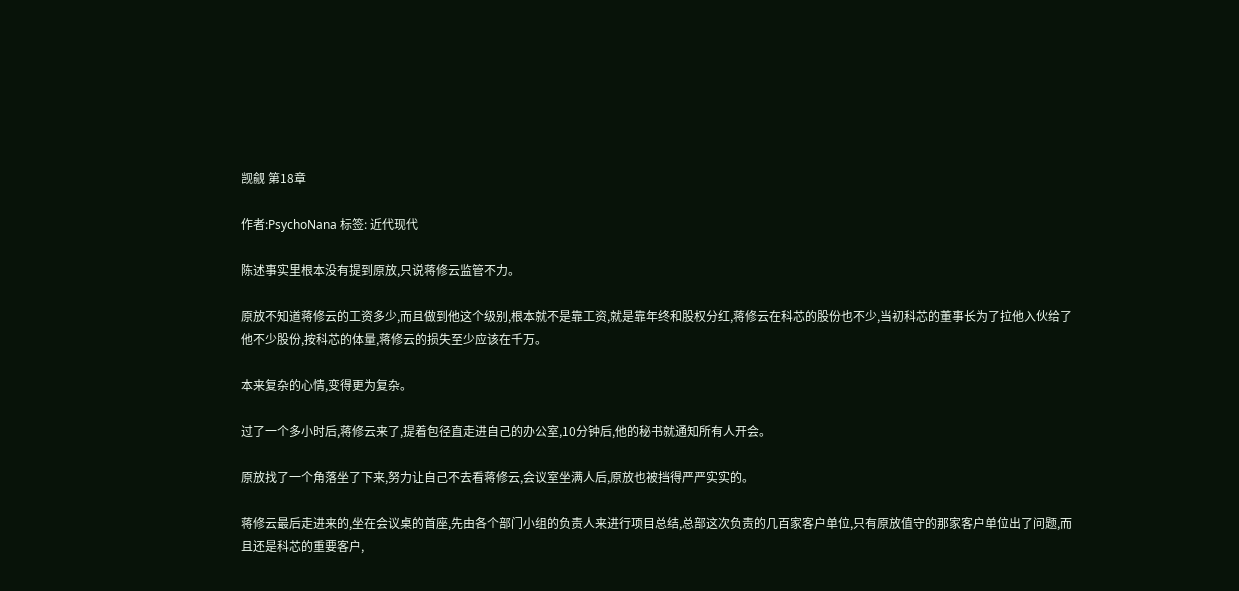觊觎 第18章

作者:PsychoNana 标签: 近代现代

陈述事实里根本没有提到原放,只说蒋修云监管不力。

原放不知道蒋修云的工资多少,而且做到他这个级别,根本就不是靠工资,就是靠年终和股权分红,蒋修云在科芯的股份也不少,当初科芯的董事长为了拉他入伙给了他不少股份,按科芯的体量,蒋修云的损失至少应该在千万。

本来复杂的心情,变得更为复杂。

过了一个多小时后,蒋修云来了,提着包径直走进自己的办公室,10分钟后,他的秘书就通知所有人开会。

原放找了一个角落坐了下来,努力让自己不去看蒋修云,会议室坐满人后,原放也被挡得严严实实的。

蒋修云最后走进来的,坐在会议桌的首座,先由各个部门小组的负责人来进行项目总结,总部这次负责的几百家客户单位,只有原放值守的那家客户单位出了问题,而且还是科芯的重要客户,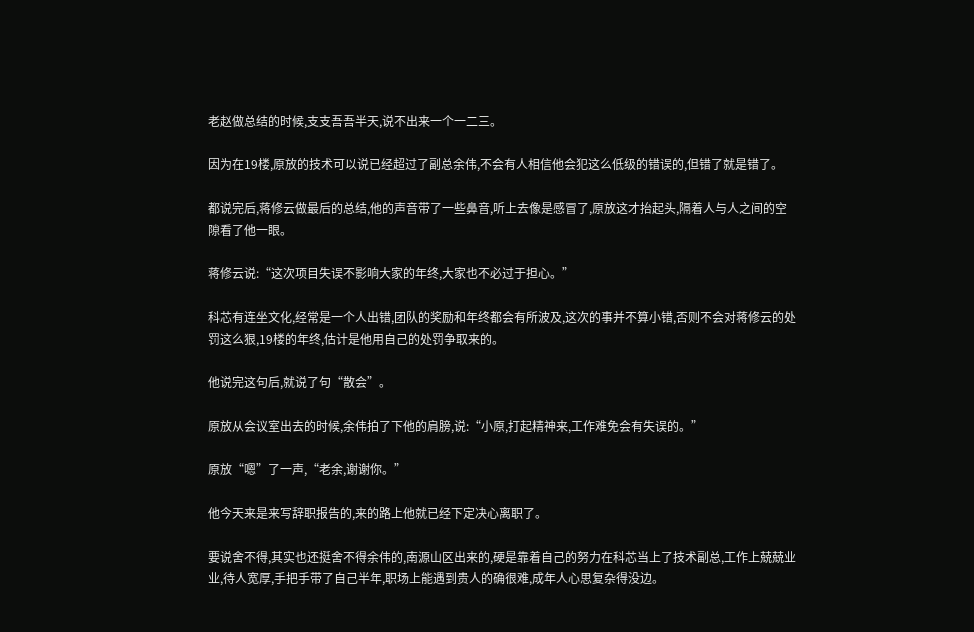老赵做总结的时候,支支吾吾半天,说不出来一个一二三。

因为在19楼,原放的技术可以说已经超过了副总余伟,不会有人相信他会犯这么低级的错误的,但错了就是错了。

都说完后,蒋修云做最后的总结,他的声音带了一些鼻音,听上去像是感冒了,原放这才抬起头,隔着人与人之间的空隙看了他一眼。

蒋修云说:“这次项目失误不影响大家的年终,大家也不必过于担心。”

科芯有连坐文化,经常是一个人出错,团队的奖励和年终都会有所波及,这次的事并不算小错,否则不会对蒋修云的处罚这么狠,19楼的年终,估计是他用自己的处罚争取来的。

他说完这句后,就说了句“散会”。

原放从会议室出去的时候,余伟拍了下他的肩膀,说:“小原,打起精神来,工作难免会有失误的。”

原放“嗯”了一声,“老余,谢谢你。”

他今天来是来写辞职报告的,来的路上他就已经下定决心离职了。

要说舍不得,其实也还挺舍不得余伟的,南源山区出来的,硬是靠着自己的努力在科芯当上了技术副总,工作上兢兢业业,待人宽厚,手把手带了自己半年,职场上能遇到贵人的确很难,成年人心思复杂得没边。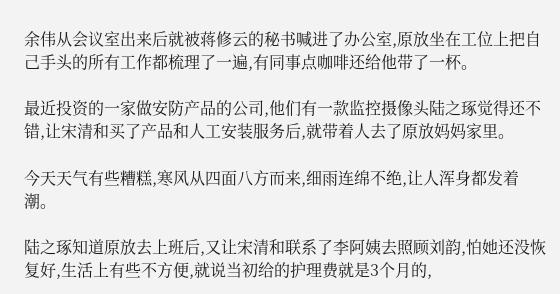余伟从会议室出来后就被蒋修云的秘书喊进了办公室,原放坐在工位上把自己手头的所有工作都梳理了一遍,有同事点咖啡还给他带了一杯。

最近投资的一家做安防产品的公司,他们有一款监控摄像头陆之琢觉得还不错,让宋清和买了产品和人工安装服务后,就带着人去了原放妈妈家里。

今天天气有些糟糕,寒风从四面八方而来,细雨连绵不绝,让人浑身都发着潮。

陆之琢知道原放去上班后,又让宋清和联系了李阿姨去照顾刘韵,怕她还没恢复好,生活上有些不方便,就说当初给的护理费就是3个月的,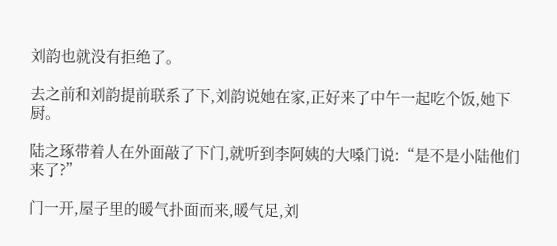刘韵也就没有拒绝了。

去之前和刘韵提前联系了下,刘韵说她在家,正好来了中午一起吃个饭,她下厨。

陆之琢带着人在外面敲了下门,就听到李阿姨的大嗓门说:“是不是小陆他们来了?”

门一开,屋子里的暖气扑面而来,暖气足,刘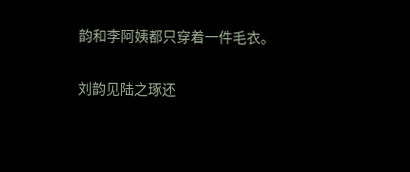韵和李阿姨都只穿着一件毛衣。

刘韵见陆之琢还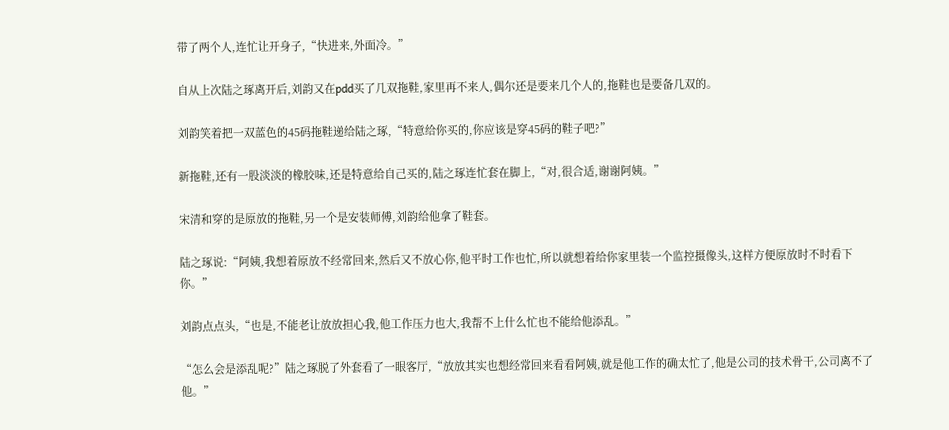带了两个人,连忙让开身子,“快进来,外面冷。”

自从上次陆之琢离开后,刘韵又在pdd买了几双拖鞋,家里再不来人,偶尔还是要来几个人的,拖鞋也是要备几双的。

刘韵笑着把一双蓝色的45码拖鞋递给陆之琢,“特意给你买的,你应该是穿45码的鞋子吧?”

新拖鞋,还有一股淡淡的橡胶味,还是特意给自己买的,陆之琢连忙套在脚上,“对,很合适,谢谢阿姨。”

宋清和穿的是原放的拖鞋,另一个是安装师傅,刘韵给他拿了鞋套。

陆之琢说:“阿姨,我想着原放不经常回来,然后又不放心你,他平时工作也忙,所以就想着给你家里装一个监控摄像头,这样方便原放时不时看下你。”

刘韵点点头,“也是,不能老让放放担心我,他工作压力也大,我帮不上什么忙也不能给他添乱。”

“怎么会是添乱呢?”陆之琢脱了外套看了一眼客厅,“放放其实也想经常回来看看阿姨,就是他工作的确太忙了,他是公司的技术骨干,公司离不了他。”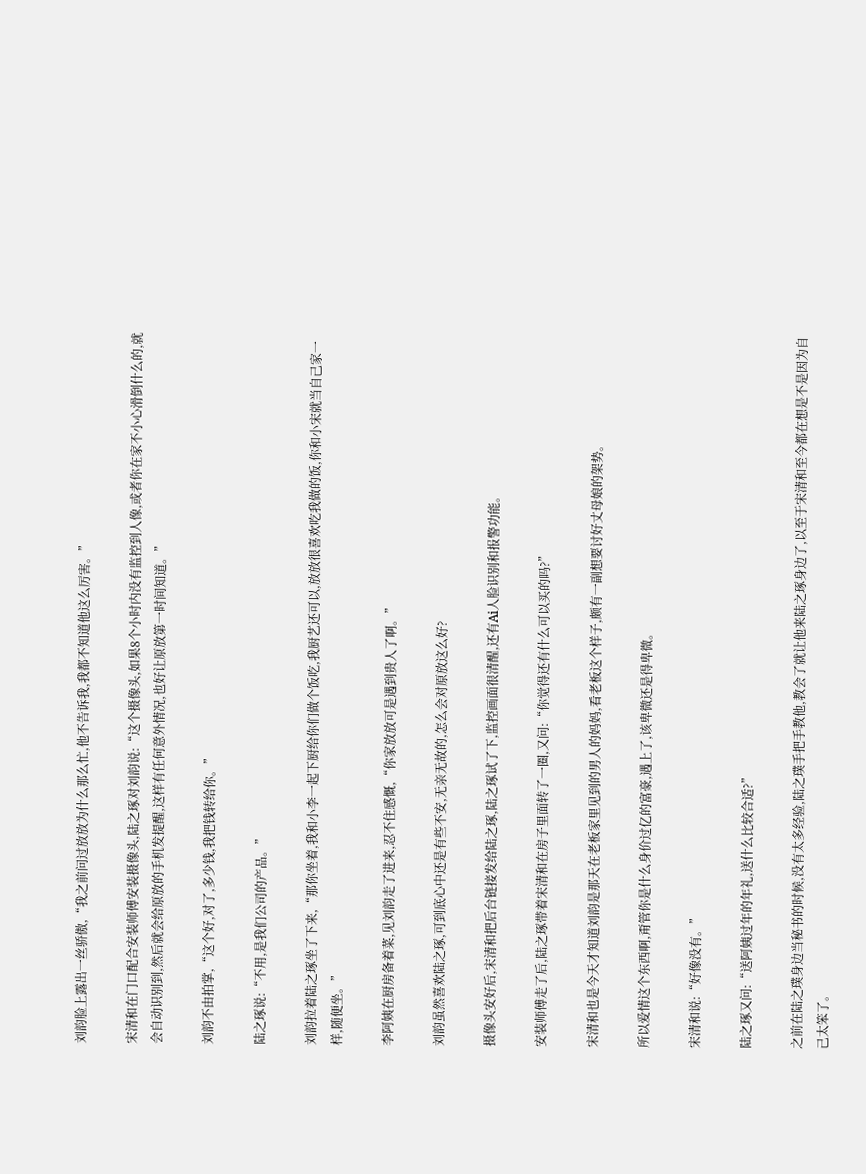刘韵脸上露出一丝骄傲,“我之前问过放放为什么那么忙,他不告诉我,我都不知道他这么厉害。”

宋清和在门口配合安装师傅安装摄像头,陆之琢对刘韵说:“这个摄像头,如果8个小时内没有监控到人像,或者你在家不小心滑倒什么的,就会自动识别到,然后就会给原放的手机发提醒,这样有任何意外情况,也好让原放第一时间知道。”

刘韵不由拍掌,“这个好,对了,多少钱,我把钱转给你。”

陆之琢说:“不用,是我们公司的产品。”

刘韵拉着陆之琢坐了下来,“那你坐着,我和小李一起下厨给你们做个饭吃,我厨艺还可以,放放很喜欢吃我做的饭,你和小宋就当自己家一样,随便坐。”

李阿姨在厨房备着菜,见刘韵走了进来,忍不住感慨,“你家放放可是遇到贵人了啊。”

刘韵虽然喜欢陆之琢,可到底心中还是有些不安,无亲无故的,怎么会对原放这么好?

摄像头安好后,宋清和把后台链接发给陆之琢,陆之琢试了下,监控画面很清醒,还有Ai人脸识别和报警功能。

安装师傅走了后,陆之琢带着宋清和在房子里面转了一圈,又问:“你觉得还有什么可以买的吗?”

宋清和也是今天才知道刘韵是那天在老板家里见到的男人的妈妈,看老板这个样子,颇有一副想要讨好丈母娘的架势。

所以爱情这个东西啊,甭管你是什么身价过亿的富豪,遇上了,该卑微还是得卑微。

宋清和说:“好像没有。”

陆之琢又问:“送阿姨过年的年礼,送什么比较合适?”

之前在陆之璞身边当秘书的时候,没有太多经验,陆之璞手把手教他,教会了就让他来陆之琢身边了,以至于宋清和至今都在想是不是因为自己太笨了。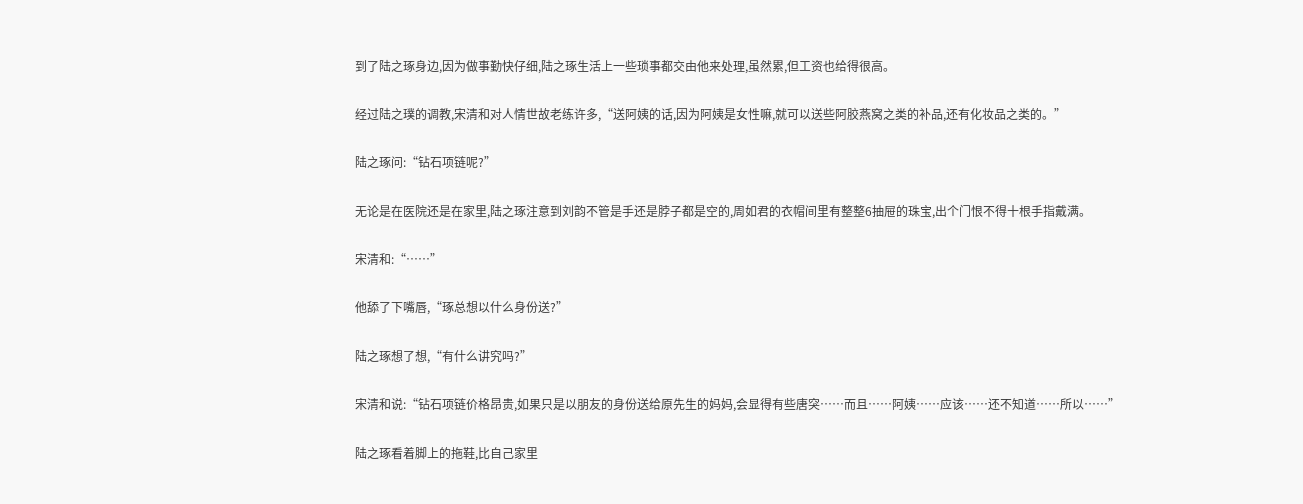到了陆之琢身边,因为做事勤快仔细,陆之琢生活上一些琐事都交由他来处理,虽然累,但工资也给得很高。

经过陆之璞的调教,宋清和对人情世故老练许多,“送阿姨的话,因为阿姨是女性嘛,就可以送些阿胶燕窝之类的补品,还有化妆品之类的。”

陆之琢问:“钻石项链呢?”

无论是在医院还是在家里,陆之琢注意到刘韵不管是手还是脖子都是空的,周如君的衣帽间里有整整6抽屉的珠宝,出个门恨不得十根手指戴满。

宋清和:“……”

他舔了下嘴唇,“琢总想以什么身份送?”

陆之琢想了想,“有什么讲究吗?”

宋清和说:“钻石项链价格昂贵,如果只是以朋友的身份送给原先生的妈妈,会显得有些唐突……而且……阿姨……应该……还不知道……所以……”

陆之琢看着脚上的拖鞋,比自己家里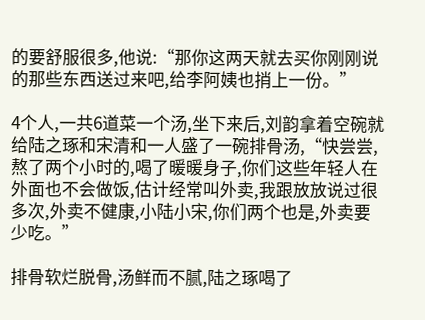的要舒服很多,他说:“那你这两天就去买你刚刚说的那些东西送过来吧,给李阿姨也捎上一份。”

4个人,一共6道菜一个汤,坐下来后,刘韵拿着空碗就给陆之琢和宋清和一人盛了一碗排骨汤,“快尝尝,熬了两个小时的,喝了暖暖身子,你们这些年轻人在外面也不会做饭,估计经常叫外卖,我跟放放说过很多次,外卖不健康,小陆小宋,你们两个也是,外卖要少吃。”

排骨软烂脱骨,汤鲜而不腻,陆之琢喝了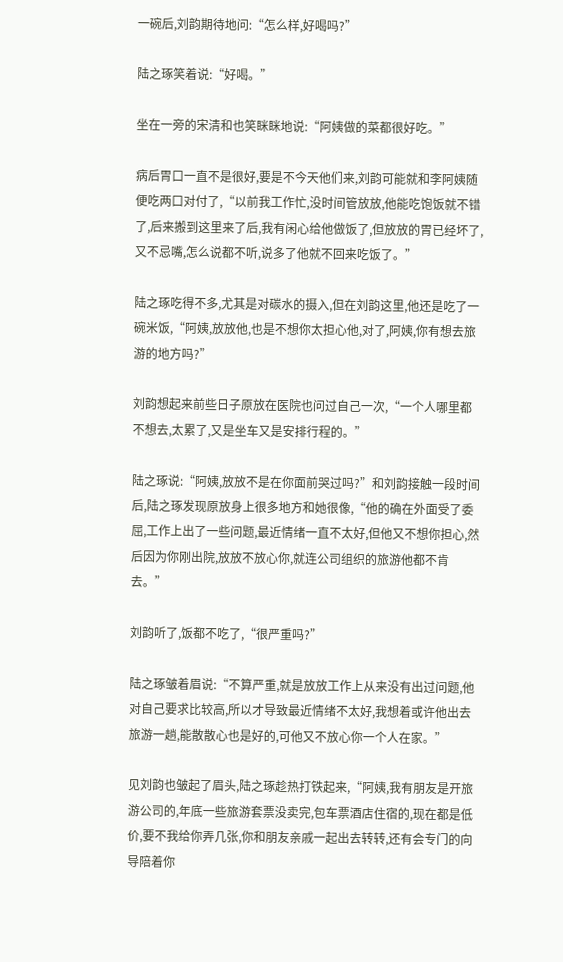一碗后,刘韵期待地问:“怎么样,好喝吗?”

陆之琢笑着说:“好喝。”

坐在一旁的宋清和也笑眯眯地说:“阿姨做的菜都很好吃。”

病后胃口一直不是很好,要是不今天他们来,刘韵可能就和李阿姨随便吃两口对付了,“以前我工作忙,没时间管放放,他能吃饱饭就不错了,后来搬到这里来了后,我有闲心给他做饭了,但放放的胃已经坏了,又不忌嘴,怎么说都不听,说多了他就不回来吃饭了。”

陆之琢吃得不多,尤其是对碳水的摄入,但在刘韵这里,他还是吃了一碗米饭,“阿姨,放放他,也是不想你太担心他,对了,阿姨,你有想去旅游的地方吗?”

刘韵想起来前些日子原放在医院也问过自己一次,“一个人哪里都不想去,太累了,又是坐车又是安排行程的。”

陆之琢说:“阿姨,放放不是在你面前哭过吗?”和刘韵接触一段时间后,陆之琢发现原放身上很多地方和她很像,“他的确在外面受了委屈,工作上出了一些问题,最近情绪一直不太好,但他又不想你担心,然后因为你刚出院,放放不放心你,就连公司组织的旅游他都不肯去。”

刘韵听了,饭都不吃了,“很严重吗?”

陆之琢皱着眉说:“不算严重,就是放放工作上从来没有出过问题,他对自己要求比较高,所以才导致最近情绪不太好,我想着或许他出去旅游一趟,能散散心也是好的,可他又不放心你一个人在家。”

见刘韵也皱起了眉头,陆之琢趁热打铁起来,“阿姨,我有朋友是开旅游公司的,年底一些旅游套票没卖完,包车票酒店住宿的,现在都是低价,要不我给你弄几张,你和朋友亲戚一起出去转转,还有会专门的向导陪着你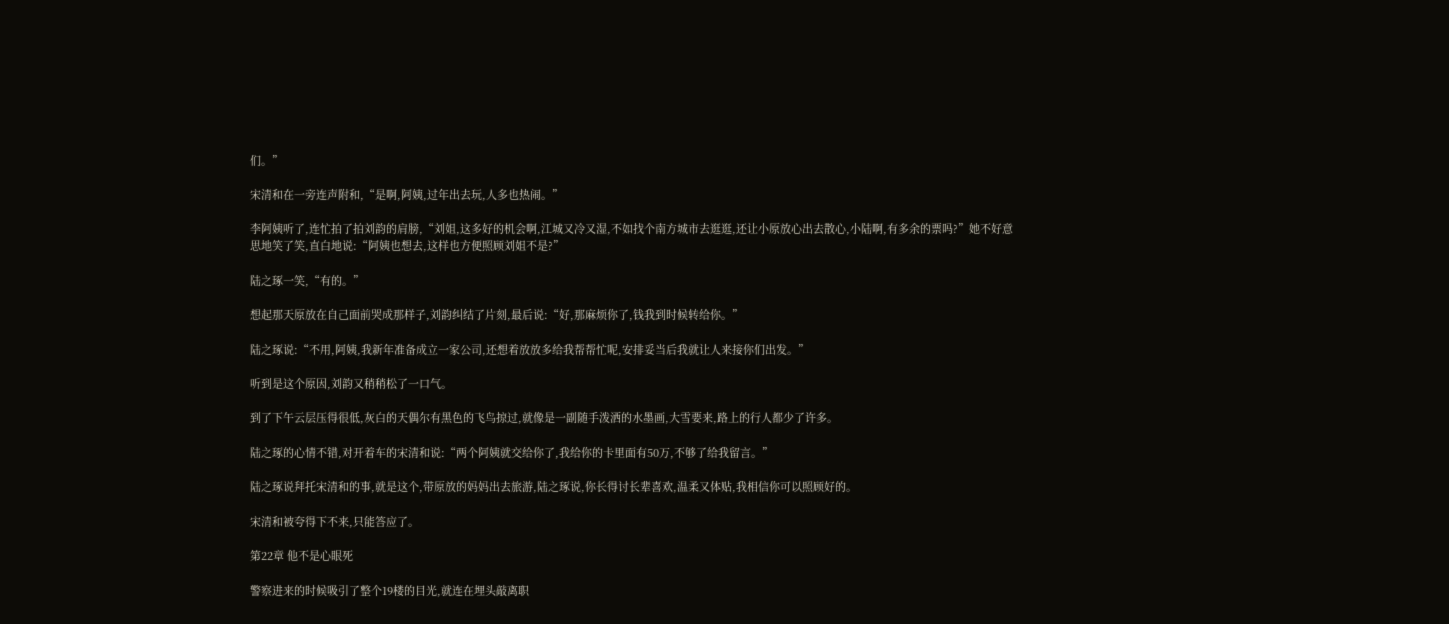们。”

宋清和在一旁连声附和,“是啊,阿姨,过年出去玩,人多也热闹。”

李阿姨听了,连忙拍了拍刘韵的肩膀,“刘姐,这多好的机会啊,江城又冷又湿,不如找个南方城市去逛逛,还让小原放心出去散心,小陆啊,有多余的票吗?”她不好意思地笑了笑,直白地说:“阿姨也想去,这样也方便照顾刘姐不是?”

陆之琢一笑,“有的。”

想起那天原放在自己面前哭成那样子,刘韵纠结了片刻,最后说:“好,那麻烦你了,钱我到时候转给你。”

陆之琢说:“不用,阿姨,我新年准备成立一家公司,还想着放放多给我帮帮忙呢,安排妥当后我就让人来接你们出发。”

听到是这个原因,刘韵又稍稍松了一口气。

到了下午云层压得很低,灰白的天偶尔有黑色的飞鸟掠过,就像是一副随手泼洒的水墨画,大雪要来,路上的行人都少了许多。

陆之琢的心情不错,对开着车的宋清和说:“两个阿姨就交给你了,我给你的卡里面有50万,不够了给我留言。”

陆之琢说拜托宋清和的事,就是这个,带原放的妈妈出去旅游,陆之琢说,你长得讨长辈喜欢,温柔又体贴,我相信你可以照顾好的。

宋清和被夸得下不来,只能答应了。

第22章 他不是心眼死

警察进来的时候吸引了整个19楼的目光,就连在埋头敲离职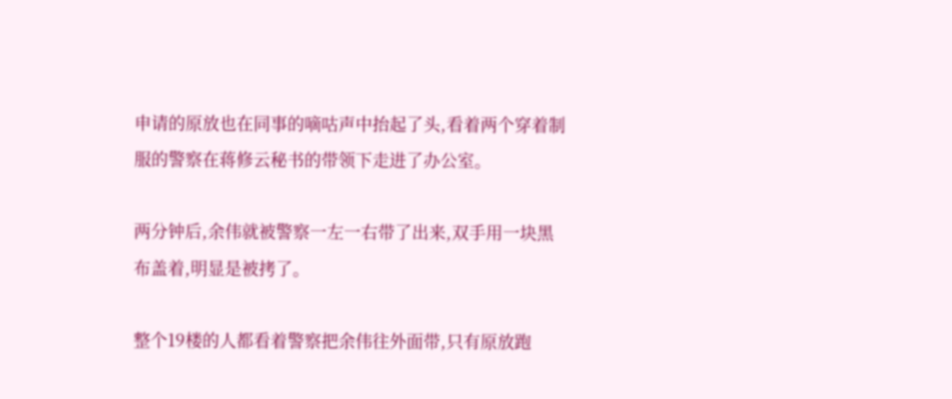申请的原放也在同事的嘀咕声中抬起了头,看着两个穿着制服的警察在蒋修云秘书的带领下走进了办公室。

两分钟后,余伟就被警察一左一右带了出来,双手用一块黑布盖着,明显是被拷了。

整个19楼的人都看着警察把余伟往外面带,只有原放跑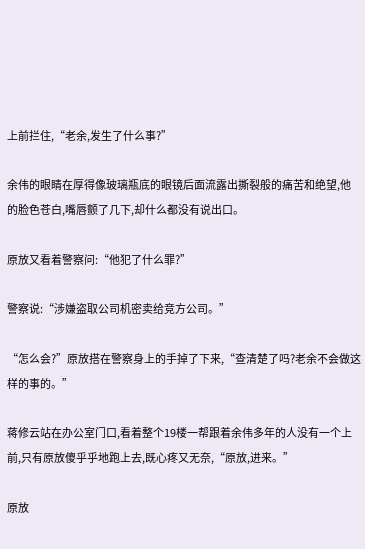上前拦住,“老余,发生了什么事?”

余伟的眼睛在厚得像玻璃瓶底的眼镜后面流露出撕裂般的痛苦和绝望,他的脸色苍白,嘴唇颤了几下,却什么都没有说出口。

原放又看着警察问:“他犯了什么罪?”

警察说:“涉嫌盗取公司机密卖给竞方公司。”

“怎么会?”原放搭在警察身上的手掉了下来,“查清楚了吗?老余不会做这样的事的。”

蒋修云站在办公室门口,看着整个19楼一帮跟着余伟多年的人没有一个上前,只有原放傻乎乎地跑上去,既心疼又无奈,“原放,进来。”

原放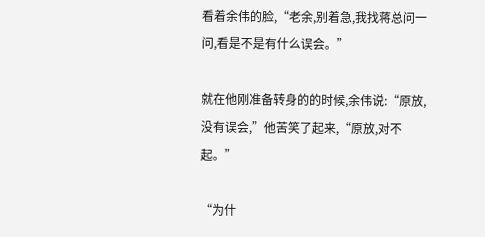看着余伟的脸,“老余,别着急,我找蒋总问一问,看是不是有什么误会。”

就在他刚准备转身的的时候,余伟说:“原放,没有误会,”他苦笑了起来,“原放,对不起。”

“为什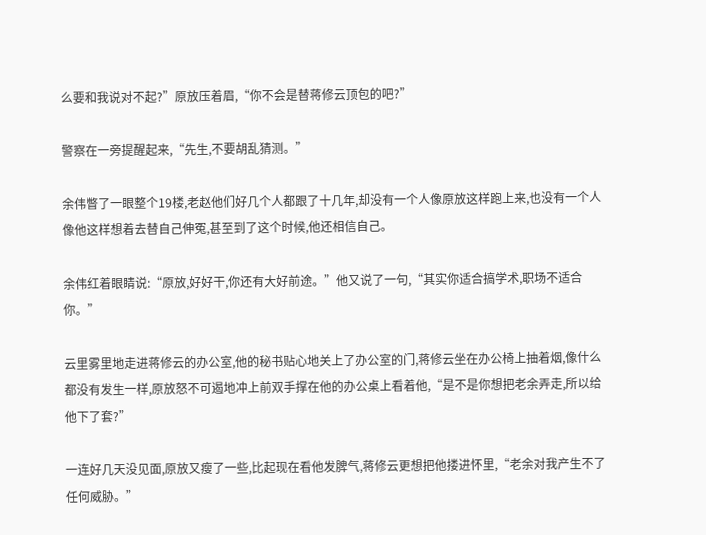么要和我说对不起?”原放压着眉,“你不会是替蒋修云顶包的吧?”

警察在一旁提醒起来,“先生,不要胡乱猜测。”

余伟瞥了一眼整个19楼,老赵他们好几个人都跟了十几年,却没有一个人像原放这样跑上来,也没有一个人像他这样想着去替自己伸冤,甚至到了这个时候,他还相信自己。

余伟红着眼睛说:“原放,好好干,你还有大好前途。”他又说了一句,“其实你适合搞学术,职场不适合你。”

云里雾里地走进蒋修云的办公室,他的秘书贴心地关上了办公室的门,蒋修云坐在办公椅上抽着烟,像什么都没有发生一样,原放怒不可遏地冲上前双手撑在他的办公桌上看着他,“是不是你想把老余弄走,所以给他下了套?”

一连好几天没见面,原放又瘦了一些,比起现在看他发脾气,蒋修云更想把他搂进怀里,“老余对我产生不了任何威胁。”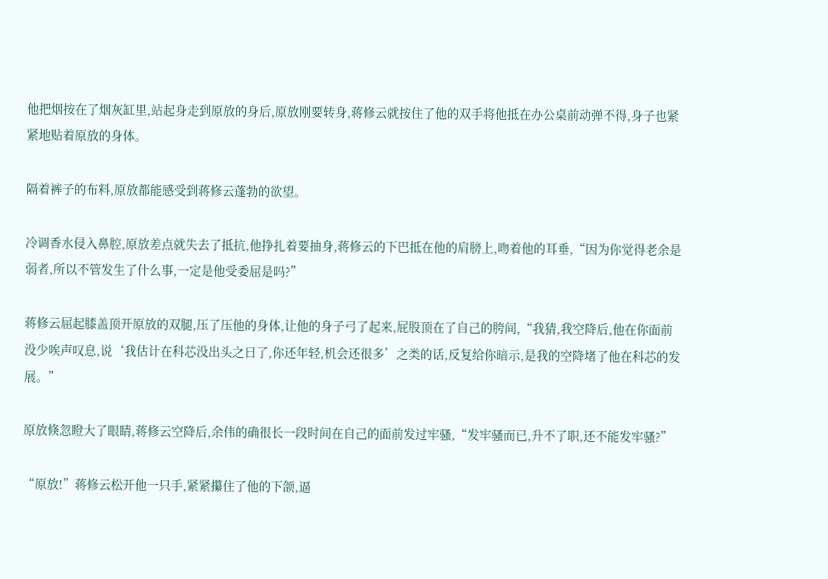他把烟按在了烟灰缸里,站起身走到原放的身后,原放刚要转身,蒋修云就按住了他的双手将他抵在办公桌前动弹不得,身子也紧紧地贴着原放的身体。

隔着裤子的布料,原放都能感受到蒋修云蓬勃的欲望。

冷调香水侵入鼻腔,原放差点就失去了抵抗,他挣扎着要抽身,蒋修云的下巴抵在他的肩膀上,吻着他的耳垂,“因为你觉得老余是弱者,所以不管发生了什么事,一定是他受委屈是吗?”

蒋修云屈起膝盖顶开原放的双腿,压了压他的身体,让他的身子弓了起来,屁股顶在了自己的胯间,“我猜,我空降后,他在你面前没少唉声叹息,说‘我估计在科芯没出头之日了,你还年轻,机会还很多’之类的话,反复给你暗示,是我的空降堵了他在科芯的发展。”

原放倏忽瞪大了眼睛,蒋修云空降后,余伟的确很长一段时间在自己的面前发过牢骚,“发牢骚而已,升不了职,还不能发牢骚?”

“原放!”蒋修云松开他一只手,紧紧攥住了他的下颌,逼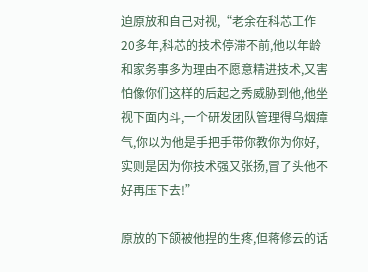迫原放和自己对视,“老余在科芯工作20多年,科芯的技术停滞不前,他以年龄和家务事多为理由不愿意精进技术,又害怕像你们这样的后起之秀威胁到他,他坐视下面内斗,一个研发团队管理得乌烟瘴气,你以为他是手把手带你教你为你好,实则是因为你技术强又张扬,冒了头他不好再压下去!”

原放的下颌被他捏的生疼,但蒋修云的话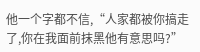他一个字都不信,“人家都被你搞走了,你在我面前抹黑他有意思吗?”